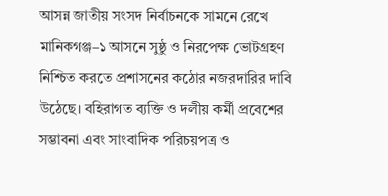আসন্ন জাতীয় সংসদ নির্বাচনকে সামনে রেখে মানিকগঞ্জ–১ আসনে সুষ্ঠু ও নিরপেক্ষ ভোটগ্রহণ নিশ্চিত করতে প্রশাসনের কঠোর নজরদারির দাবি উঠেছে। বহিরাগত ব্যক্তি ও দলীয় কর্মী প্রবেশের সম্ভাবনা এবং সাংবাদিক পরিচয়পত্র ও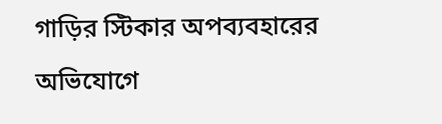গাড়ির স্টিকার অপব্যবহারের অভিযোগে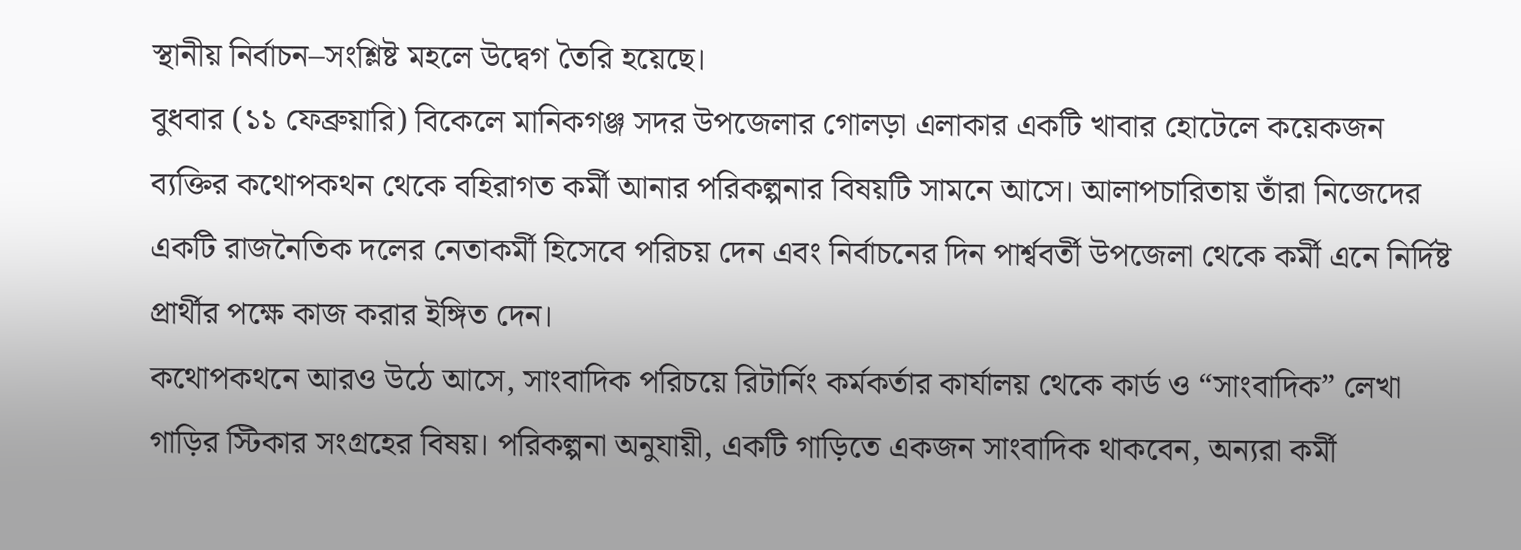স্থানীয় নির্বাচন–সংশ্লিষ্ট মহলে উদ্বেগ তৈরি হয়েছে।
বুধবার (১১ ফেব্রুয়ারি) বিকেলে মানিকগঞ্জ সদর উপজেলার গোলড়া এলাকার একটি খাবার হোটেলে কয়েকজন ব্যক্তির কথোপকথন থেকে বহিরাগত কর্মী আনার পরিকল্পনার বিষয়টি সামনে আসে। আলাপচারিতায় তাঁরা নিজেদের একটি রাজনৈতিক দলের নেতাকর্মী হিসেবে পরিচয় দেন এবং নির্বাচনের দিন পার্শ্ববর্তী উপজেলা থেকে কর্মী এনে নির্দিষ্ট প্রার্থীর পক্ষে কাজ করার ইঙ্গিত দেন।
কথোপকথনে আরও উঠে আসে, সাংবাদিক পরিচয়ে রিটার্নিং কর্মকর্তার কার্যালয় থেকে কার্ড ও “সাংবাদিক” লেখা গাড়ির স্টিকার সংগ্রহের বিষয়। পরিকল্পনা অনুযায়ী, একটি গাড়িতে একজন সাংবাদিক থাকবেন, অন্যরা কর্মী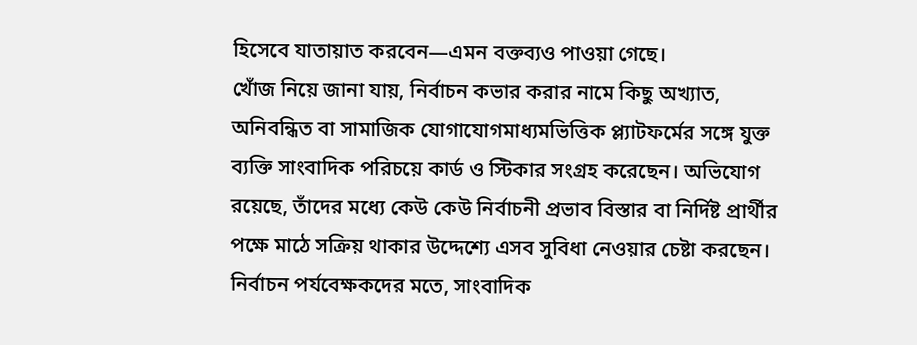হিসেবে যাতায়াত করবেন—এমন বক্তব্যও পাওয়া গেছে।
খোঁজ নিয়ে জানা যায়, নির্বাচন কভার করার নামে কিছু অখ্যাত, অনিবন্ধিত বা সামাজিক যোগাযোগমাধ্যমভিত্তিক প্ল্যাটফর্মের সঙ্গে যুক্ত ব্যক্তি সাংবাদিক পরিচয়ে কার্ড ও স্টিকার সংগ্রহ করেছেন। অভিযোগ রয়েছে, তাঁদের মধ্যে কেউ কেউ নির্বাচনী প্রভাব বিস্তার বা নির্দিষ্ট প্রার্থীর পক্ষে মাঠে সক্রিয় থাকার উদ্দেশ্যে এসব সুবিধা নেওয়ার চেষ্টা করছেন।
নির্বাচন পর্যবেক্ষকদের মতে, সাংবাদিক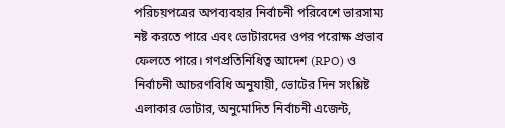পরিচয়পত্রের অপব্যবহার নির্বাচনী পরিবেশে ভারসাম্য নষ্ট করতে পারে এবং ভোটারদের ওপর পরোক্ষ প্রভাব ফেলতে পারে। গণপ্রতিনিধিত্ব আদেশ (RPO) ও নির্বাচনী আচরণবিধি অনুযায়ী, ভোটের দিন সংশ্লিষ্ট এলাকার ভোটার, অনুমোদিত নির্বাচনী এজেন্ট,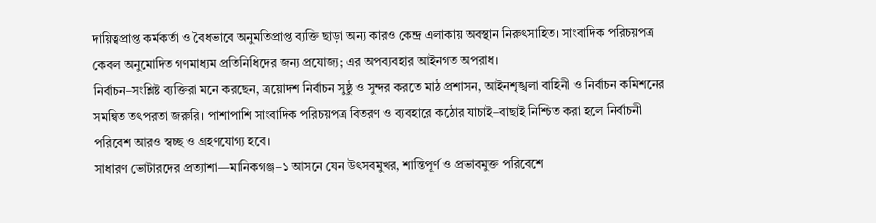দায়িত্বপ্রাপ্ত কর্মকর্তা ও বৈধভাবে অনুমতিপ্রাপ্ত ব্যক্তি ছাড়া অন্য কারও কেন্দ্র এলাকায় অবস্থান নিরুৎসাহিত। সাংবাদিক পরিচয়পত্র কেবল অনুমোদিত গণমাধ্যম প্রতিনিধিদের জন্য প্রযোজ্য; এর অপব্যবহার আইনগত অপরাধ।
নির্বাচন–সংশ্লিষ্ট ব্যক্তিরা মনে করছেন, ত্রয়োদশ নির্বাচন সুষ্ঠু ও সুন্দর করতে মাঠ প্রশাসন, আইনশৃঙ্খলা বাহিনী ও নির্বাচন কমিশনের সমন্বিত তৎপরতা জরুরি। পাশাপাশি সাংবাদিক পরিচয়পত্র বিতরণ ও ব্যবহারে কঠোর যাচাই–বাছাই নিশ্চিত করা হলে নির্বাচনী পরিবেশ আরও স্বচ্ছ ও গ্রহণযোগ্য হবে।
সাধারণ ভোটারদের প্রত্যাশা—মানিকগঞ্জ–১ আসনে যেন উৎসবমুখর, শান্তিপূর্ণ ও প্রভাবমুক্ত পরিবেশে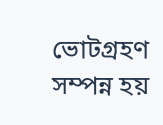ভোটগ্রহণ সম্পন্ন হয়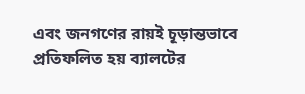এবং জনগণের রায়ই চূড়ান্তভাবে প্রতিফলিত হয় ব্যালটের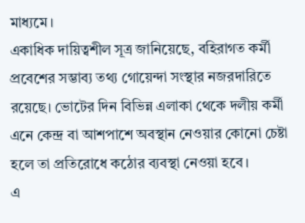মাধ্যমে।
একাধিক দায়িত্বশীল সূত্র জানিয়েছে, বহিরাগত কর্মী প্রবেশের সম্ভাব্য তথ্য গোয়েন্দা সংস্থার নজরদারিতে রয়েছে। ভোটের দিন বিভিন্ন এলাকা থেকে দলীয় কর্মী এনে কেন্দ্র বা আশপাশে অবস্থান নেওয়ার কোনো চেষ্টা হলে তা প্রতিরোধে কঠোর ব্যবস্থা নেওয়া হবে।
এ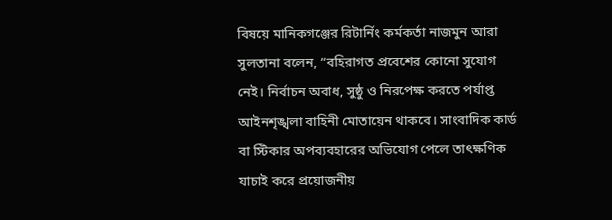বিষয়ে মানিকগঞ্জের রিটার্নিং কর্মকর্তা নাজমুন আরা সুলতানা বলেন, “বহিরাগত প্রবেশের কোনো সুযোগ নেই। নির্বাচন অবাধ, সুষ্ঠু ও নিরপেক্ষ করতে পর্যাপ্ত আইনশৃঙ্খলা বাহিনী মোতায়েন থাকবে। সাংবাদিক কার্ড বা স্টিকার অপব্যবহারের অভিযোগ পেলে তাৎক্ষণিক যাচাই করে প্রয়োজনীয়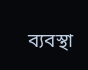ব্যবস্থা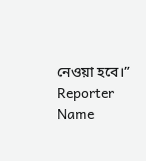নেওয়া হবে।”
Reporter Name